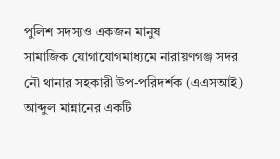পুলিশ সদস্যও একজন মানুষ
সামাজিক যোগাযোগমাধ্যমে নারায়ণগঞ্জ সদর নৌ থানার সহকারী উপ-পরিদর্শক (এএসআই) আব্দুল মান্নানের একটি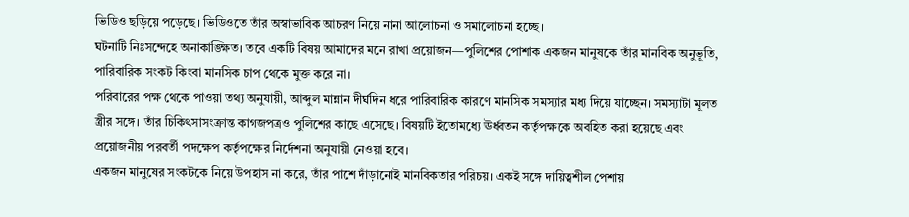ভিডিও ছড়িয়ে পড়েছে। ভিডিওতে তাঁর অস্বাভাবিক আচরণ নিয়ে নানা আলোচনা ও সমালোচনা হচ্ছে।
ঘটনাটি নিঃসন্দেহে অনাকাঙ্ক্ষিত। তবে একটি বিষয় আমাদের মনে রাখা প্রয়োজন—পুলিশের পোশাক একজন মানুষকে তাঁর মানবিক অনুভূতি, পারিবারিক সংকট কিংবা মানসিক চাপ থেকে মুক্ত করে না।
পরিবারের পক্ষ থেকে পাওয়া তথ্য অনুযায়ী, আব্দুল মান্নান দীর্ঘদিন ধরে পারিবারিক কারণে মানসিক সমস্যার মধ্য দিয়ে যাচ্ছেন। সমস্যাটা মূলত স্ত্রীর সঙ্গে। তাঁর চিকিৎসাসংক্রান্ত কাগজপত্রও পুলিশের কাছে এসেছে। বিষয়টি ইতোমধ্যে ঊর্ধ্বতন কর্তৃপক্ষকে অবহিত করা হয়েছে এবং প্রয়োজনীয় পরবর্তী পদক্ষেপ কর্তৃপক্ষের নির্দেশনা অনুযায়ী নেওয়া হবে।
একজন মানুষের সংকটকে নিয়ে উপহাস না করে, তাঁর পাশে দাঁড়ানোই মানবিকতার পরিচয়। একই সঙ্গে দায়িত্বশীল পেশায়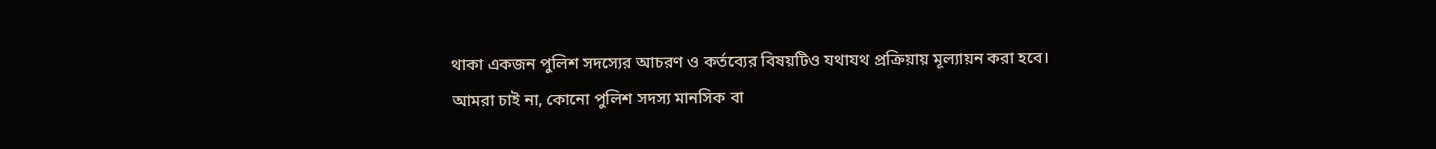থাকা একজন পুলিশ সদস্যের আচরণ ও কর্তব্যের বিষয়টিও যথাযথ প্রক্রিয়ায় মূল্যায়ন করা হবে।
আমরা চাই না, কোনো পুলিশ সদস্য মানসিক বা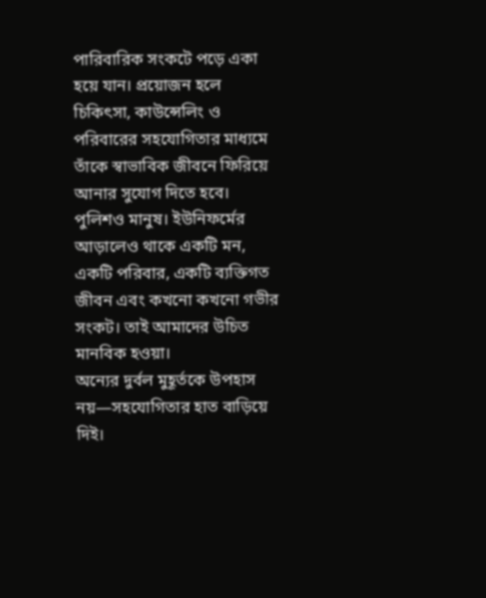পারিবারিক সংকটে পড়ে একা হয়ে যান। প্রয়োজন হলে চিকিৎসা, কাউন্সেলিং ও পরিবারের সহযোগিতার মাধ্যমে তাঁকে স্বাভাবিক জীবনে ফিরিয়ে আনার সুযোগ দিতে হবে।
পুলিশও মানুষ। ইউনিফর্মের আড়ালেও থাকে একটি মন, একটি পরিবার, একটি ব্যক্তিগত জীবন এবং কখনো কখনো গভীর সংকট। তাই আমাদের উচিত
মানবিক হওয়া।
অন্যের দুর্বল মুহূর্তকে উপহাস নয়—সহযোগিতার হাত বাড়িয়ে দিই।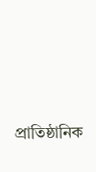প্রাতিষ্ঠানিক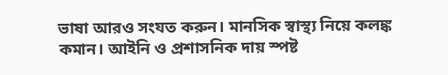ভাষা আরও সংযত করুন। মানসিক স্বাস্থ্য নিয়ে কলঙ্ক কমান। আইনি ও প্রশাসনিক দায় স্পষ্ট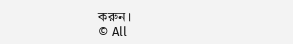করুন।
© All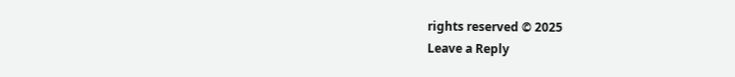rights reserved © 2025
Leave a Reply